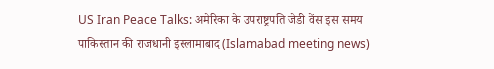US Iran Peace Talks: अमेरिका के उपराष्ट्रपति जेडी वेंस इस समय पाकिस्तान की राजधानी इस्लामाबाद (Islamabad meeting news)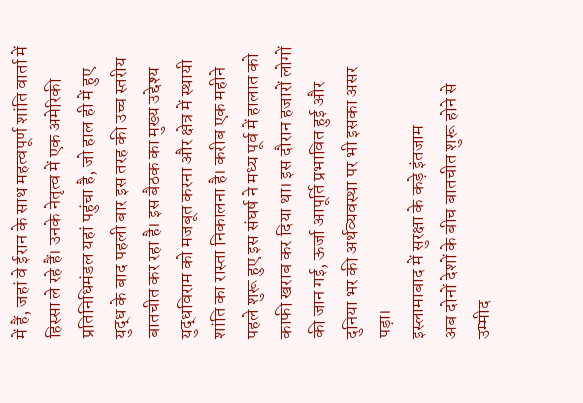में हैं, जहां वे ईरान के साथ महत्वपूर्ण शांति वार्ता में हिस्सा ले रहे हैं। उनके नेतृत्व में एक अमेरिकी प्रतिनिधिमंडल यहां पहुंचा है, जो हाल ही में हुए युद्ध के बाद पहली बार इस तरह की उच्च स्तरीय बातचीत कर रहा है। इस बैठक का मुख्य उद्देश्य युद्धविराम को मजबूत करना और क्षेत्र में स्थायी शांति का रास्ता निकालना है। करीब एक महीने पहले शुरू हुए इस संघर्ष ने मध्य पूर्व में हालात को काफी खराब कर दिया था। इस दौरान हजारों लोगों की जान गई, ऊर्जा आपूर्ति प्रभावित हुई और दुनिया भर की अर्थव्यवस्था पर भी इसका असर पड़ा।
इस्लामाबाद में सुरक्षा के कड़े इंतजाम
अब दोनों देशों के बीच बातचीत शुरू होने से उम्मीद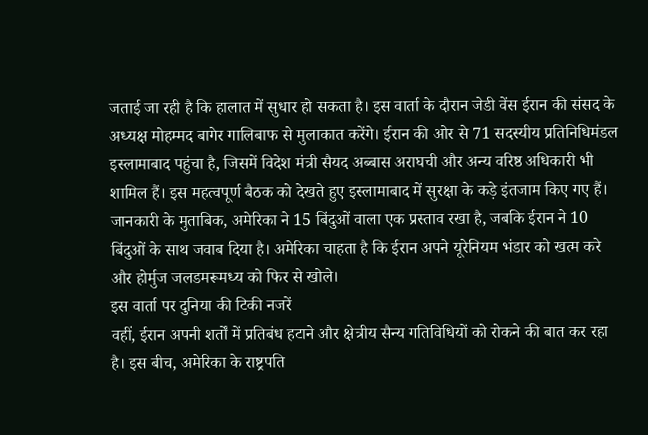जताई जा रही है कि हालात में सुधार हो सकता है। इस वार्ता के दौरान जेडी वेंस ईरान की संसद के अध्यक्ष मोहम्मद बागेर गालिबाफ से मुलाकात करेंगे। ईरान की ओर से 71 सदस्यीय प्रतिनिधिमंडल इस्लामाबाद पहुंचा है, जिसमें विदेश मंत्री सैयद अब्बास अराघची और अन्य वरिष्ठ अधिकारी भी शामिल हैं। इस महत्वपूर्ण बैठक को देखते हुए इस्लामाबाद में सुरक्षा के कड़े इंतजाम किए गए हैं। जानकारी के मुताबिक, अमेरिका ने 15 बिंदुओं वाला एक प्रस्ताव रखा है, जबकि ईरान ने 10 बिंदुओं के साथ जवाब दिया है। अमेरिका चाहता है कि ईरान अपने यूरेनियम भंडार को खत्म करे और होर्मुज जलडमरूमध्य को फिर से खोले।
इस वार्ता पर दुनिया की टिकी नजरें
वहीं, ईरान अपनी शर्तों में प्रतिबंध हटाने और क्षेत्रीय सैन्य गतिविधियों को रोकने की बात कर रहा है। इस बीच, अमेरिका के राष्ट्रपति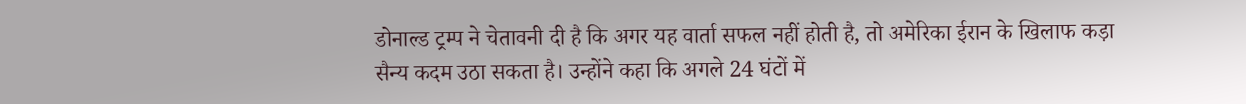डोनाल्ड ट्रम्प ने चेतावनी दी है कि अगर यह वार्ता सफल नहीं होती है, तो अमेरिका ईरान के खिलाफ कड़ा सैन्य कदम उठा सकता है। उन्होंने कहा कि अगले 24 घंटों में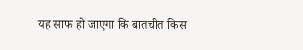यह साफ हो जाएगा कि बातचीत किस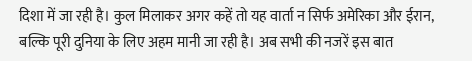दिशा में जा रही है। कुल मिलाकर अगर कहें तो यह वार्ता न सिर्फ अमेरिका और ईरान, बल्कि पूरी दुनिया के लिए अहम मानी जा रही है। अब सभी की नजरें इस बात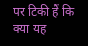पर टिकी हैं कि क्या यह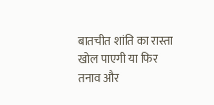बातचीत शांति का रास्ता खोल पाएगी या फिर तनाव और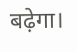बढ़ेगा।